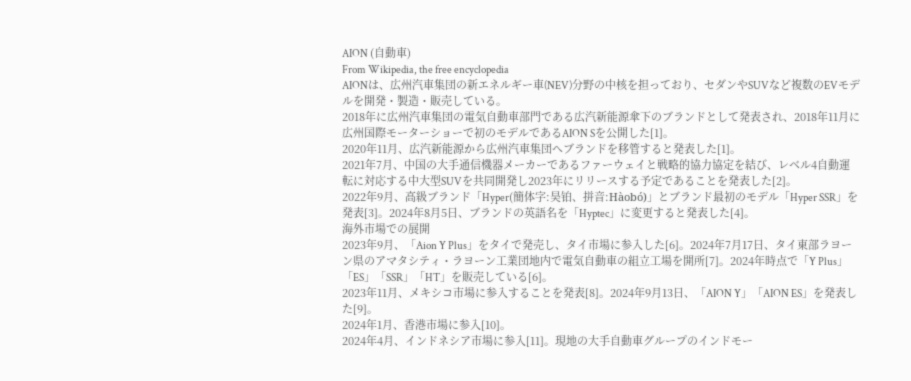AION (自動車)
From Wikipedia, the free encyclopedia
AIONは、広州汽車集団の新エネルギー車(NEV)分野の中核を担っており、セダンやSUVなど複数のEVモデルを開発・製造・販売している。
2018年に広州汽車集団の電気自動車部門である広汽新能源傘下のブランドとして発表され、2018年11月に広州国際モーターショーで初のモデルであるAION Sを公開した[1]。
2020年11月、広汽新能源から広州汽車集団へブランドを移管すると発表した[1]。
2021年7月、中国の大手通信機器メーカーであるファーウェイと戦略的協力協定を結び、レベル4自動運転に対応する中大型SUVを共同開発し2023年にリリースする予定であることを発表した[2]。
2022年9月、高級ブランド「Hyper(簡体字:昊铂、拼音:Hàobó)」とブランド最初のモデル「Hyper SSR」を発表[3]。2024年8月5日、ブランドの英語名を「Hyptec」に変更すると発表した[4]。
海外市場での展開
2023年9月、「Aion Y Plus」をタイで発売し、タイ市場に参入した[6]。2024年7月17日、タイ東部ラヨーン県のアマタシティ・ラヨーン工業団地内で電気自動車の組立工場を開所[7]。2024年時点で「Y Plus」「ES」「SSR」「HT」を販売している[6]。
2023年11月、メキシコ市場に参入することを発表[8]。2024年9月13日、「AION Y」「AION ES」を発表した[9]。
2024年1月、香港市場に参入[10]。
2024年4月、インドネシア市場に参入[11]。現地の大手自動車グループのインドモー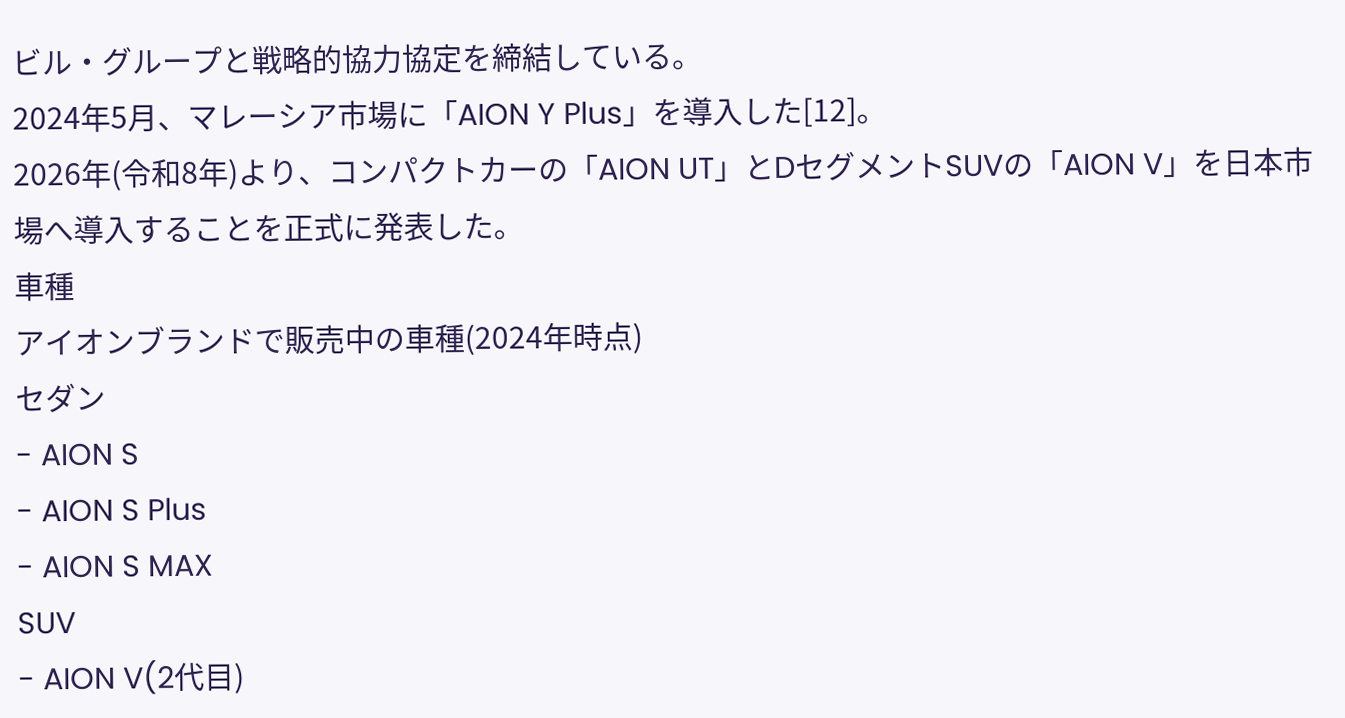ビル・グループと戦略的協力協定を締結している。
2024年5月、マレーシア市場に「AION Y Plus」を導入した[12]。
2026年(令和8年)より、コンパクトカーの「AION UT」とDセグメントSUVの「AION V」を日本市場へ導入することを正式に発表した。
車種
アイオンブランドで販売中の車種(2024年時点)
セダン
- AION S
- AION S Plus
- AION S MAX
SUV
- AION V(2代目)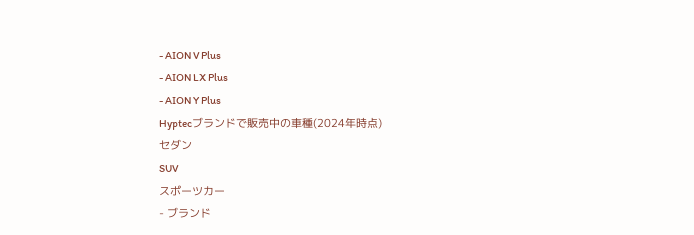- AION V Plus
- AION LX Plus
- AION Y Plus
Hyptecブランドで販売中の車種(2024年時点)
セダン
SUV
スポーツカー
- ブランド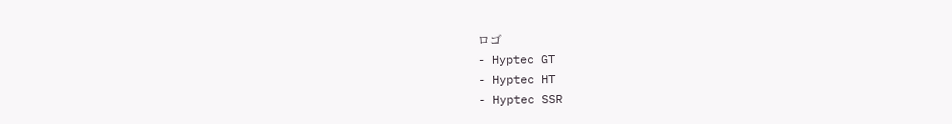ロゴ
- Hyptec GT
- Hyptec HT
- Hyptec SSR